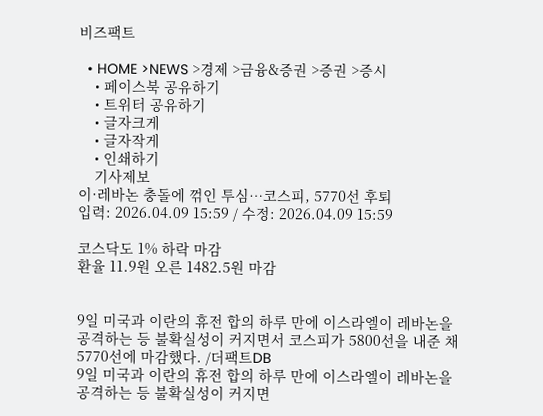비즈팩트

  • HOME >NEWS >경제 >금융&증권 >증권 >증시
    • 페이스북 공유하기
    • 트위터 공유하기
    • 글자크게
    • 글자작게
    • 인쇄하기
    기사제보
이·레바논 충돌에 꺾인 투심…코스피, 5770선 후퇴
입력: 2026.04.09 15:59 / 수정: 2026.04.09 15:59

코스닥도 1% 하락 마감
환율 11.9원 오른 1482.5원 마감


9일 미국과 이란의 휴전 합의 하루 만에 이스라엘이 레바논을 공격하는 등 불확실성이 커지면서 코스피가 5800선을 내준 채 5770선에 마감했다. /더팩트DB
9일 미국과 이란의 휴전 합의 하루 만에 이스라엘이 레바논을 공격하는 등 불확실성이 커지면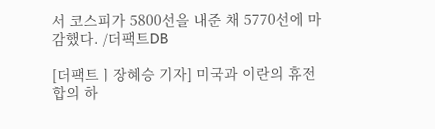서 코스피가 5800선을 내준 채 5770선에 마감했다. /더팩트DB

[더팩트ㅣ장혜승 기자] 미국과 이란의 휴전 합의 하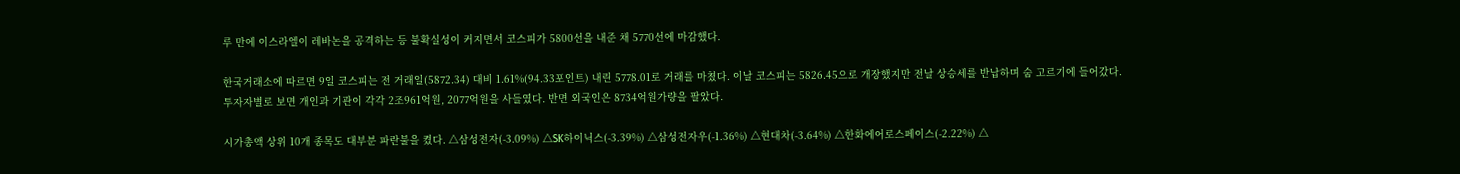루 만에 이스라엘이 레바논을 공격하는 등 불확실성이 커지면서 코스피가 5800선을 내준 채 5770선에 마감했다.

한국거래소에 따르면 9일 코스피는 전 거래일(5872.34) 대비 1.61%(94.33포인트) 내린 5778.01로 거래를 마쳤다. 이날 코스피는 5826.45으로 개장했지만 전날 상승세를 반납하며 숨 고르기에 들어갔다. 투자자별로 보면 개인과 기관이 각각 2조961억원, 2077억원을 사들였다. 반면 외국인은 8734억원가량을 팔았다.

시가총액 상위 10개 종목도 대부분 파란불을 켰다. △삼성전자(-3.09%) △SK하이닉스(-3.39%) △삼성전자우(-1.36%) △현대차(-3.64%) △한화에어로스페이스(-2.22%) △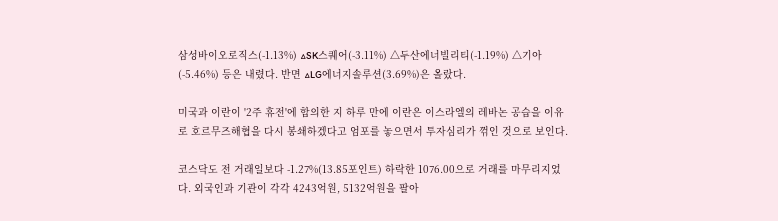삼성바이오로직스(-1.13%) △SK스퀘어(-3.11%) △두산에너빌리티(-1.19%) △기아(-5.46%) 등은 내렸다. 반면 △LG에너지솔루션(3.69%)은 올랐다.

미국과 이란이 '2주 휴전'에 합의한 지 하루 만에 이란은 이스라엘의 레바논 공습을 이유로 호르무즈해협을 다시 봉쇄하겠다고 엄포를 놓으면서 투자심리가 꺾인 것으로 보인다.

코스닥도 전 거래일보다 -1.27%(13.85포인트) 하락한 1076.00으로 거래를 마무리지었다. 외국인과 기관이 각각 4243억원, 5132억원을 팔아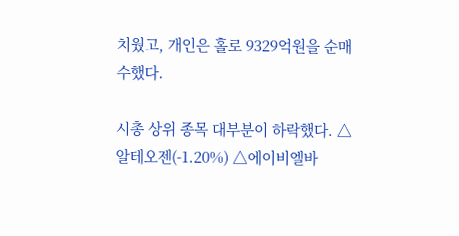치웠고, 개인은 홀로 9329억원을 순매수했다.

시총 상위 종목 대부분이 하락했다. △알테오젠(-1.20%) △에이비엘바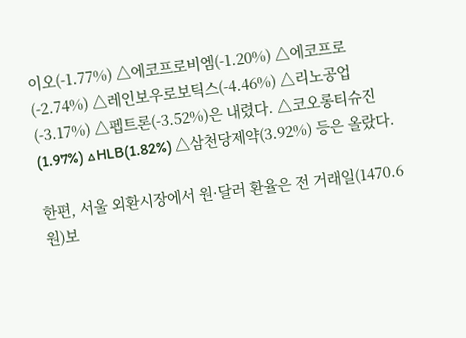이오(-1.77%) △에코프로비엠(-1.20%) △에코프로(-2.74%) △레인보우로보틱스(-4.46%) △리노공업(-3.17%) △펩트론(-3.52%)은 내렸다. △코오롱티슈진(1.97%) △HLB(1.82%) △삼천당제약(3.92%) 등은 올랐다.

한편, 서울 외환시장에서 원·달러 환율은 전 거래일(1470.6원)보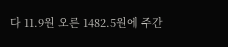다 11.9원 오른 1482.5원에 주간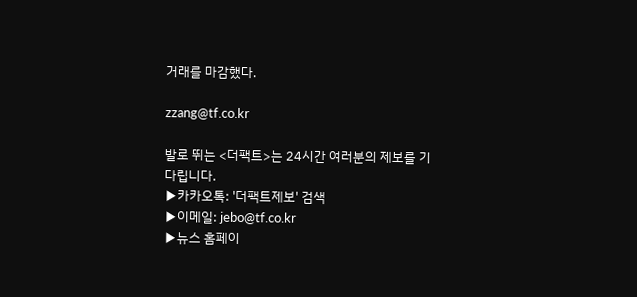거래를 마감했다.

zzang@tf.co.kr

발로 뛰는 <더팩트>는 24시간 여러분의 제보를 기다립니다.
▶카카오톡: '더팩트제보' 검색
▶이메일: jebo@tf.co.kr
▶뉴스 홈페이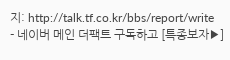지: http://talk.tf.co.kr/bbs/report/write
- 네이버 메인 더팩트 구독하고 [특종보자▶]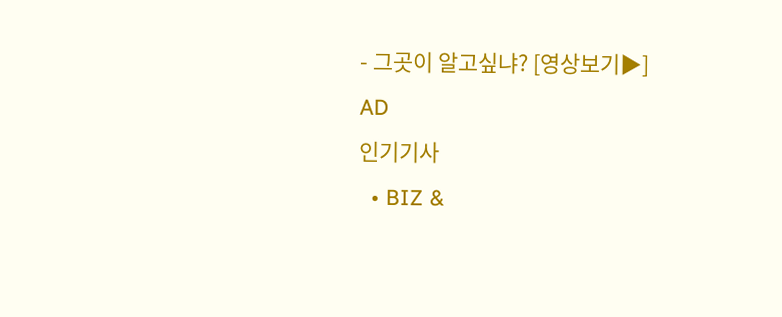- 그곳이 알고싶냐? [영상보기▶]
AD
인기기사
  • BIZ &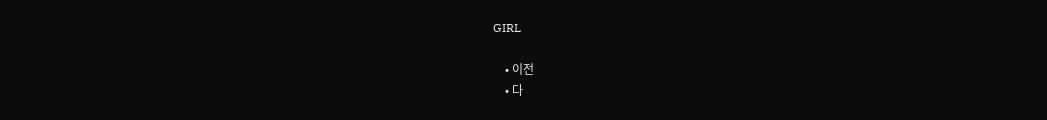GIRL

    • 이전
    • 다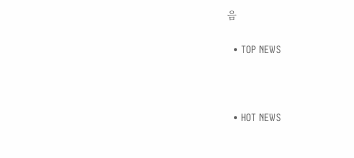음

  • TOP NEWS



  • HOT NEWS